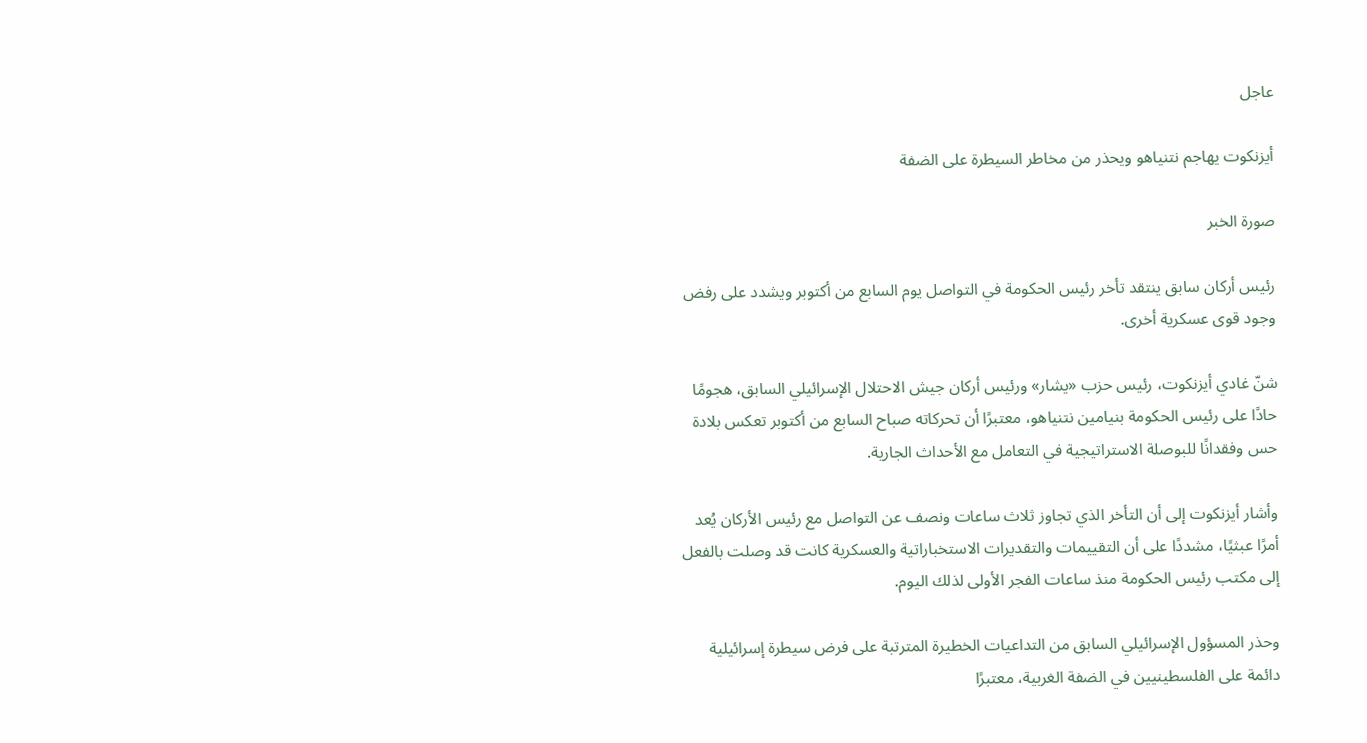عاجل

أيزنكوت يهاجم نتنياهو ويحذر من مخاطر السيطرة على الضفة

صورة الخبر

رئيس أركان سابق ينتقد تأخر رئيس الحكومة في التواصل يوم السابع من أكتوبر ويشدد على رفض وجود قوى عسكرية أخرى.

شنّ غادي أيزنكوت، رئيس حزب «يشار» ورئيس أركان جيش الاحتلال الإسرائيلي السابق، هجومًا حادًا على رئيس الحكومة بنيامين نتنياهو، معتبرًا أن تحركاته صباح السابع من أكتوبر تعكس بلادة حس وفقدانًا للبوصلة الاستراتيجية في التعامل مع الأحداث الجارية.

وأشار أيزنكوت إلى أن التأخر الذي تجاوز ثلاث ساعات ونصف عن التواصل مع رئيس الأركان يُعد أمرًا عبثيًا، مشددًا على أن التقييمات والتقديرات الاستخباراتية والعسكرية كانت قد وصلت بالفعل إلى مكتب رئيس الحكومة منذ ساعات الفجر الأولى لذلك اليوم.

وحذر المسؤول الإسرائيلي السابق من التداعيات الخطيرة المترتبة على فرض سيطرة إسرائيلية دائمة على الفلسطينيين في الضفة الغربية، معتبرًا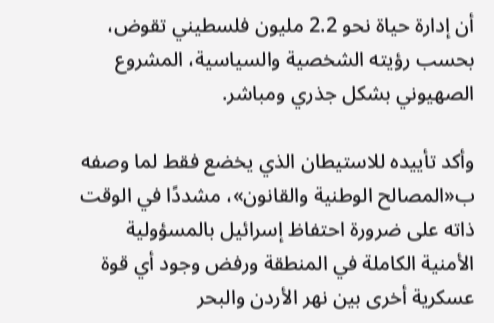أن إدارة حياة نحو 2.2 مليون فلسطيني تقوض، بحسب رؤيته الشخصية والسياسية، المشروع الصهيوني بشكل جذري ومباشر.

وأكد تأييده للاستيطان الذي يخضع فقط لما وصفه ب«المصالح الوطنية والقانون»، مشددًا في الوقت ذاته على ضرورة احتفاظ إسرائيل بالمسؤولية الأمنية الكاملة في المنطقة ورفض وجود أي قوة عسكرية أخرى بين نهر الأردن والبحر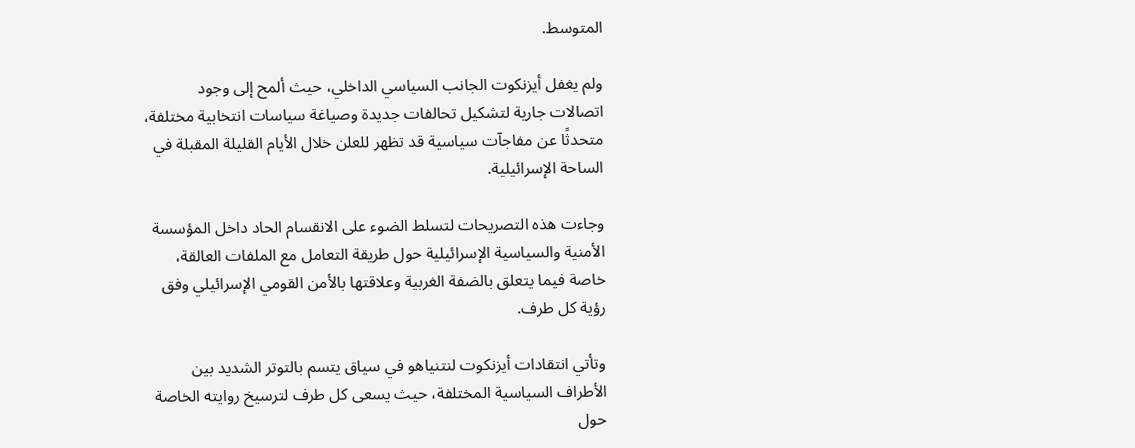المتوسط.

ولم يغفل أيزنكوت الجانب السياسي الداخلي، حيث ألمح إلى وجود اتصالات جارية لتشكيل تحالفات جديدة وصياغة سياسات انتخابية مختلفة، متحدثًا عن مفاجآت سياسية قد تظهر للعلن خلال الأيام القليلة المقبلة في الساحة الإسرائيلية.

وجاءت هذه التصريحات لتسلط الضوء على الانقسام الحاد داخل المؤسسة الأمنية والسياسية الإسرائيلية حول طريقة التعامل مع الملفات العالقة، خاصة فيما يتعلق بالضفة الغربية وعلاقتها بالأمن القومي الإسرائيلي وفق رؤية كل طرف.

وتأتي انتقادات أيزنكوت لنتنياهو في سياق يتسم بالتوتر الشديد بين الأطراف السياسية المختلفة، حيث يسعى كل طرف لترسيخ روايته الخاصة حول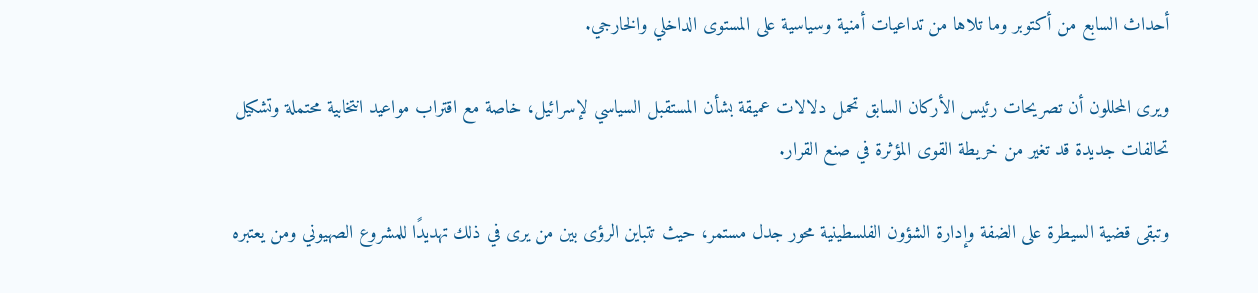أحداث السابع من أكتوبر وما تلاها من تداعيات أمنية وسياسية على المستوى الداخلي والخارجي.

ويرى المحللون أن تصريحات رئيس الأركان السابق تحمل دلالات عميقة بشأن المستقبل السياسي لإسرائيل، خاصة مع اقتراب مواعيد انتخابية محتملة وتشكيل تحالفات جديدة قد تغير من خريطة القوى المؤثرة في صنع القرار.

وتبقى قضية السيطرة على الضفة وإدارة الشؤون الفلسطينية محور جدل مستمر، حيث تتباين الرؤى بين من يرى في ذلك تهديدًا للمشروع الصهيوني ومن يعتبره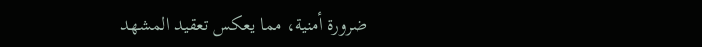ضرورة أمنية، مما يعكس تعقيد المشهد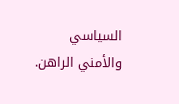السياسي والأمني الراهن.